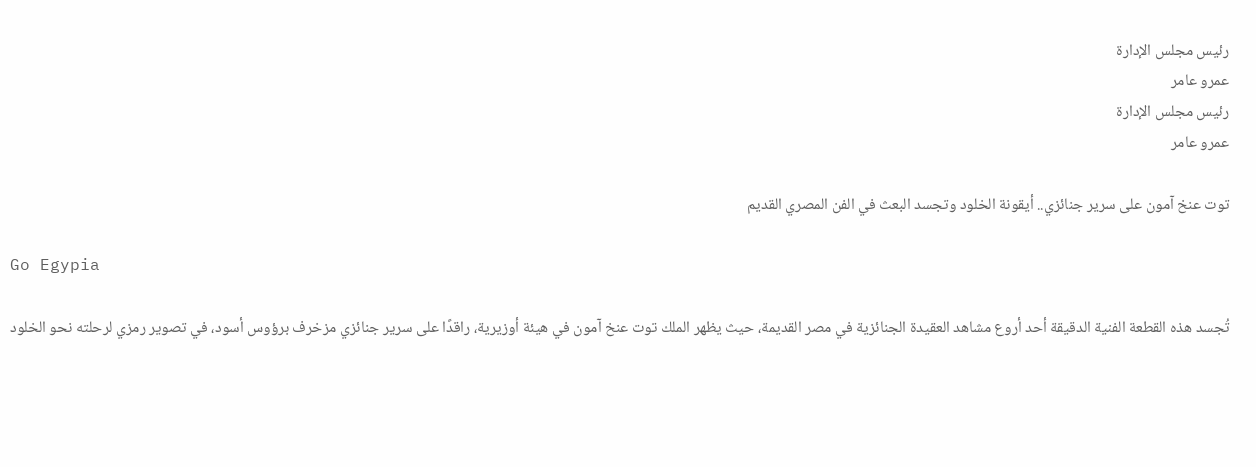رئيس مجلس الإدارة
عمرو عامر
رئيس مجلس الإدارة
عمرو عامر

توت عنخ آمون على سرير جنائزي.. أيقونة الخلود وتجسد البعث في الفن المصري القديم

Go Egypia

تُجسد هذه القطعة الفنية الدقيقة أحد أروع مشاهد العقيدة الجنائزية في مصر القديمة، حيث يظهر الملك توت عنخ آمون في هيئة أوزيرية، راقدًا على سرير جنائزي مزخرف برؤوس أسود، في تصوير رمزي لرحلته نحو الخلود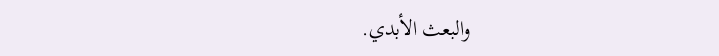والبعث الأبدي.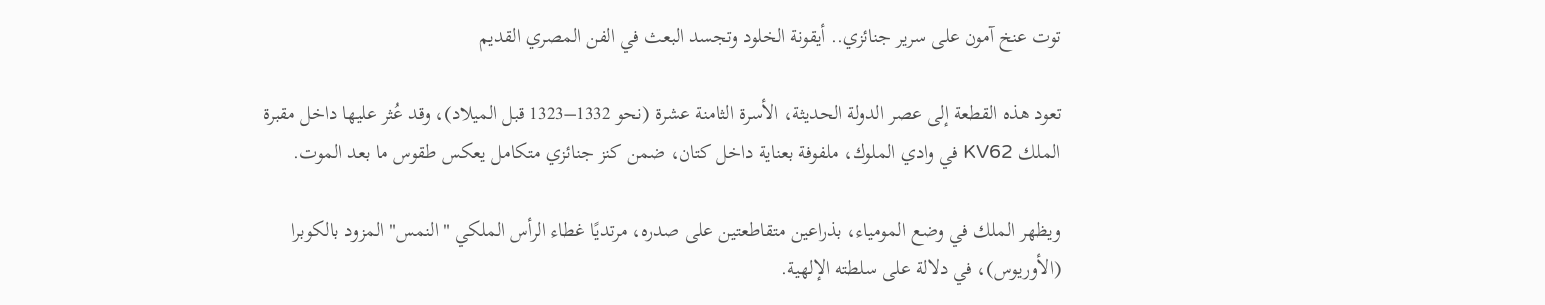توت عنخ آمون على سرير جنائزي.. أيقونة الخلود وتجسد البعث في الفن المصري القديم

تعود هذه القطعة إلى عصر الدولة الحديثة، الأسرة الثامنة عشرة (نحو 1332–1323 قبل الميلاد)، وقد عُثر عليها داخل مقبرة الملك KV62 في وادي الملوك، ملفوفة بعناية داخل كتان، ضمن كنز جنائزي متكامل يعكس طقوس ما بعد الموت.

ويظهر الملك في وضع المومياء، بذراعين متقاطعتين على صدره، مرتديًا غطاء الرأس الملكي "النمس" المزود بالكوبرا (الأوريوس)، في دلالة على سلطته الإلهية.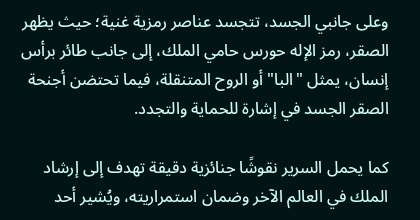وعلى جانبي الجسد، تتجسد عناصر رمزية غنية؛ حيث يظهر الصقر، رمز الإله حورس حامي الملك، إلى جانب طائر برأس إنسان، يمثل "البا" أو الروح المتنقلة، فيما تحتضن أجنحة الصقر الجسد في إشارة للحماية والتجدد.

كما يحمل السرير نقوشًا جنائزية دقيقة تهدف إلى إرشاد الملك في العالم الآخر وضمان استمراريته، ويُشير أحد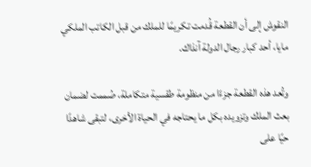النقوش إلى أن القطعة قُدمت تكريمًا للملك من قبل الكاتب الملكي مايا، أحد كبار رجال الدولة آنذاك.

وتُعد هذه القطعة جزءًا من منظومة طقسية متكاملة، صُممت لضمان بعث الملك وتزويده بكل ما يحتاجه في الحياة الأخرى، لتبقى شاهدًا حيًا على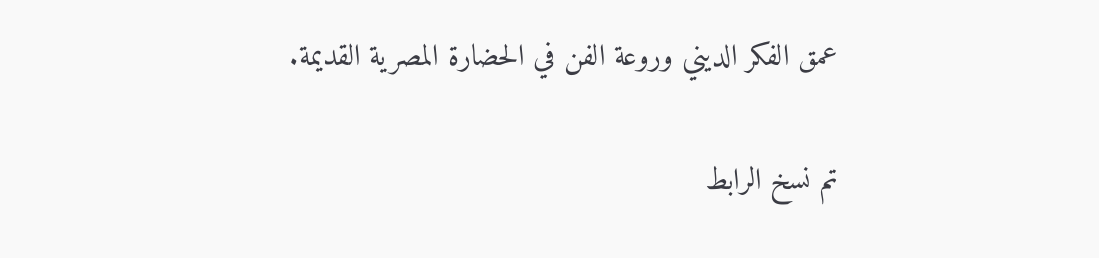عمق الفكر الديني وروعة الفن في الحضارة المصرية القديمة.

تم نسخ الرابط